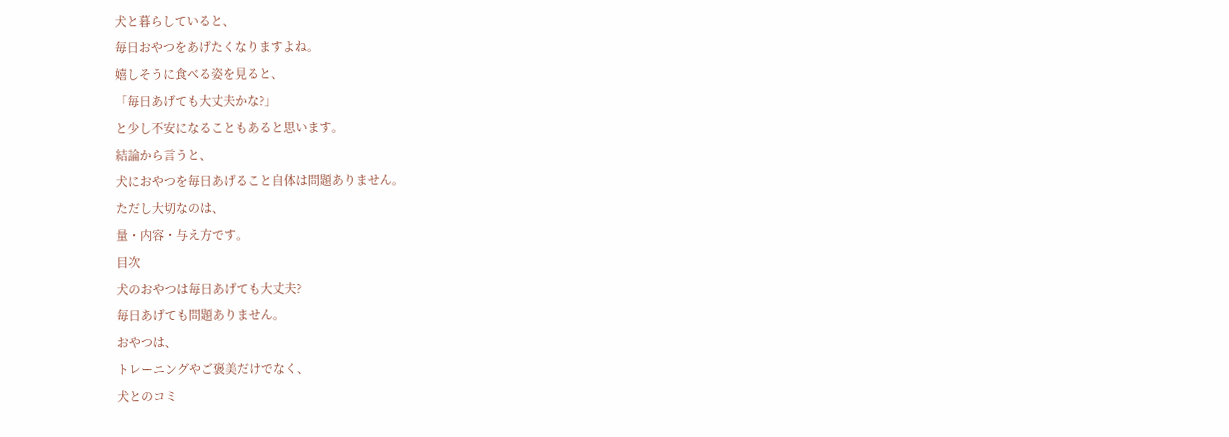犬と暮らしていると、
毎日おやつをあげたくなりますよね。
嬉しそうに食べる姿を見ると、
「毎日あげても大丈夫かな?」
と少し不安になることもあると思います。
結論から言うと、
犬におやつを毎日あげること自体は問題ありません。
ただし大切なのは、
量・内容・与え方です。
目次
犬のおやつは毎日あげても大丈夫?
毎日あげても問題ありません。
おやつは、
トレーニングやご褒美だけでなく、
犬とのコミ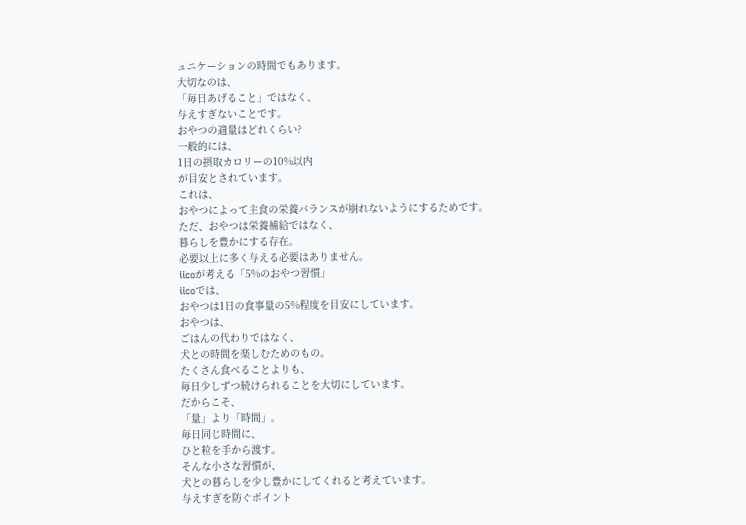ュニケーションの時間でもあります。
大切なのは、
「毎日あげること」ではなく、
与えすぎないことです。
おやつの適量はどれくらい?
一般的には、
1日の摂取カロリーの10%以内
が目安とされています。
これは、
おやつによって主食の栄養バランスが崩れないようにするためです。
ただ、おやつは栄養補給ではなく、
暮らしを豊かにする存在。
必要以上に多く与える必要はありません。
iicoが考える「5%のおやつ習慣」
iicoでは、
おやつは1日の食事量の5%程度を目安にしています。
おやつは、
ごはんの代わりではなく、
犬との時間を楽しむためのもの。
たくさん食べることよりも、
毎日少しずつ続けられることを大切にしています。
だからこそ、
「量」より「時間」。
毎日同じ時間に、
ひと粒を手から渡す。
そんな小さな習慣が、
犬との暮らしを少し豊かにしてくれると考えています。
与えすぎを防ぐポイント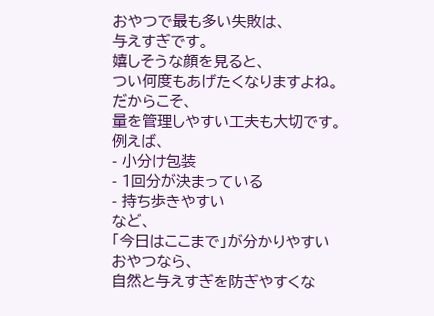おやつで最も多い失敗は、
与えすぎです。
嬉しそうな顔を見ると、
つい何度もあげたくなりますよね。
だからこそ、
量を管理しやすい工夫も大切です。
例えば、
- 小分け包装
- 1回分が決まっている
- 持ち歩きやすい
など、
「今日はここまで」が分かりやすいおやつなら、
自然と与えすぎを防ぎやすくな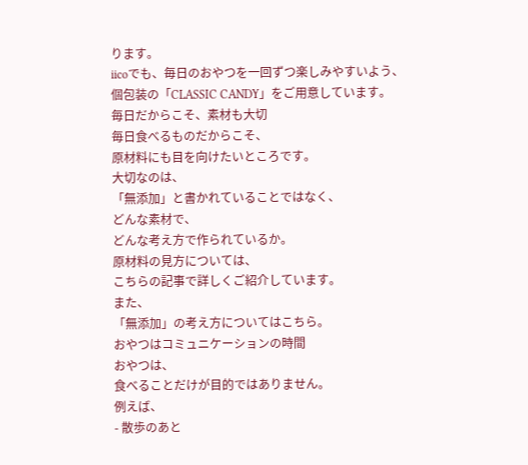ります。
iicoでも、毎日のおやつを一回ずつ楽しみやすいよう、
個包装の「CLASSIC CANDY」をご用意しています。
毎日だからこそ、素材も大切
毎日食べるものだからこそ、
原材料にも目を向けたいところです。
大切なのは、
「無添加」と書かれていることではなく、
どんな素材で、
どんな考え方で作られているか。
原材料の見方については、
こちらの記事で詳しくご紹介しています。
また、
「無添加」の考え方についてはこちら。
おやつはコミュニケーションの時間
おやつは、
食べることだけが目的ではありません。
例えば、
- 散歩のあと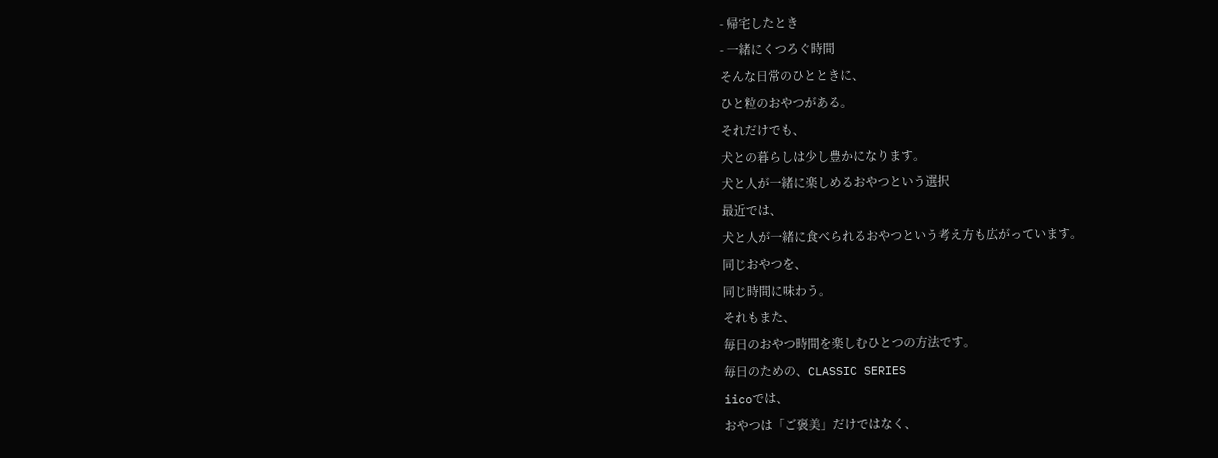- 帰宅したとき
- 一緒にくつろぐ時間
そんな日常のひとときに、
ひと粒のおやつがある。
それだけでも、
犬との暮らしは少し豊かになります。
犬と人が一緒に楽しめるおやつという選択
最近では、
犬と人が一緒に食べられるおやつという考え方も広がっています。
同じおやつを、
同じ時間に味わう。
それもまた、
毎日のおやつ時間を楽しむひとつの方法です。
毎日のための、CLASSIC SERIES
iicoでは、
おやつは「ご褒美」だけではなく、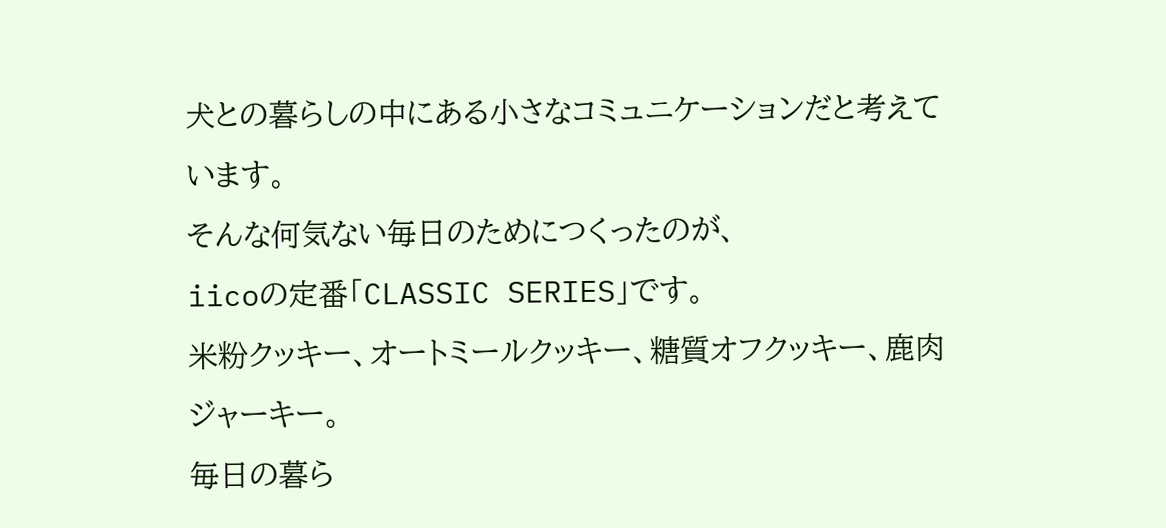犬との暮らしの中にある小さなコミュニケーションだと考えています。
そんな何気ない毎日のためにつくったのが、
iicoの定番「CLASSIC SERIES」です。
米粉クッキー、オートミールクッキー、糖質オフクッキー、鹿肉ジャーキー。
毎日の暮ら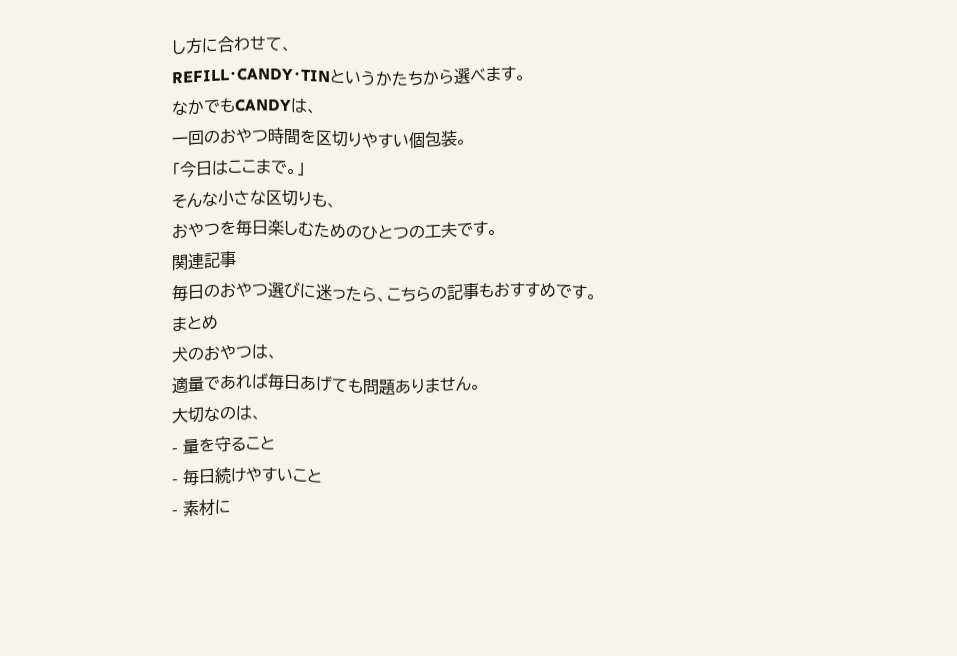し方に合わせて、
REFILL・CANDY・TINというかたちから選べます。
なかでもCANDYは、
一回のおやつ時間を区切りやすい個包装。
「今日はここまで。」
そんな小さな区切りも、
おやつを毎日楽しむためのひとつの工夫です。
関連記事
毎日のおやつ選びに迷ったら、こちらの記事もおすすめです。
まとめ
犬のおやつは、
適量であれば毎日あげても問題ありません。
大切なのは、
- 量を守ること
- 毎日続けやすいこと
- 素材に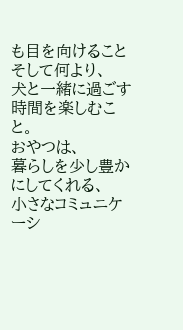も目を向けること
そして何より、
犬と一緒に過ごす時間を楽しむこと。
おやつは、
暮らしを少し豊かにしてくれる、
小さなコミュニケーシ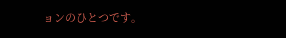ョンのひとつです。